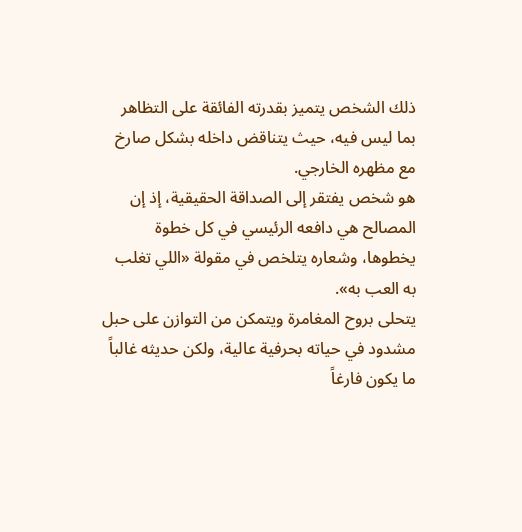ذلك الشخص يتميز بقدرته الفائقة على التظاهر بما ليس فيه، حيث يتناقض داخله بشكل صارخ مع مظهره الخارجي.
هو شخص يفتقر إلى الصداقة الحقيقية، إذ إن المصالح هي دافعه الرئيسي في كل خطوة يخطوها، وشعاره يتلخص في مقولة «اللي تغلب به العب به».
يتحلى بروح المغامرة ويتمكن من التوازن على حبل مشدود في حياته بحرفية عالية، ولكن حديثه غالباً ما يكون فارغاً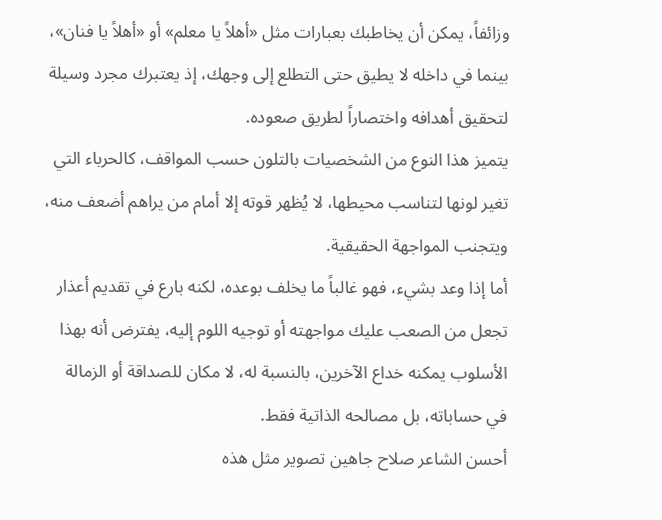وزائفاً، يمكن أن يخاطبك بعبارات مثل «أهلاً يا معلم» أو «أهلاً يا فنان»، بينما في داخله لا يطيق حتى التطلع إلى وجهك، إذ يعتبرك مجرد وسيلة لتحقيق أهدافه واختصاراً لطريق صعوده.
يتميز هذا النوع من الشخصيات بالتلون حسب المواقف، كالحرباء التي تغير لونها لتناسب محيطها، لا يُظهر قوته إلا أمام من يراهم أضعف منه، ويتجنب المواجهة الحقيقية.
أما إذا وعد بشيء، فهو غالباً ما يخلف بوعده، لكنه بارع في تقديم أعذار تجعل من الصعب عليك مواجهته أو توجيه اللوم إليه، يفترض أنه بهذا الأسلوب يمكنه خداع الآخرين، بالنسبة له، لا مكان للصداقة أو الزمالة في حساباته، بل مصالحه الذاتية فقط.
أحسن الشاعر صلاح جاهين تصوير مثل هذه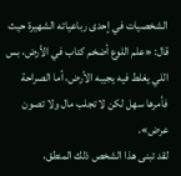الشخصيات في إحدى رباعياته الشهيرة حيث قال: «علم اللوع أضخم كتاب في الأرض، بس اللي يغلط فيه يجيبه الأرض، أما الصراحة فأمرها سهل لكن لا تجلب مال ولا تصون عرض».
لقد تبنى هذا الشخص ذلك المنطق،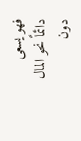فهو يسعى دائماً نحو المال دون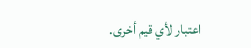اعتبار لأي قيم أخرى.